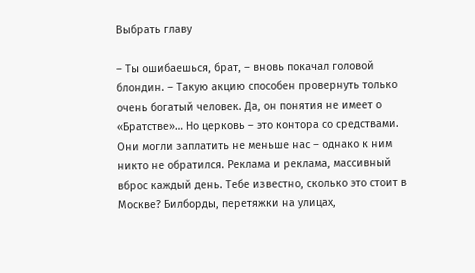Выбрать главу

– Ты ошибаешься, брат, – вновь покачал головой блондин. – Такую акцию способен провернуть только очень богатый человек. Да, он понятия не имеет о «Братстве»… Но церковь – это контора со средствами. Они могли заплатить не меньше нас – однако к ним никто не обратился. Реклама и реклама, массивный вброс каждый день. Тебе известно, сколько это стоит в Москве? Билборды, перетяжки на улицах,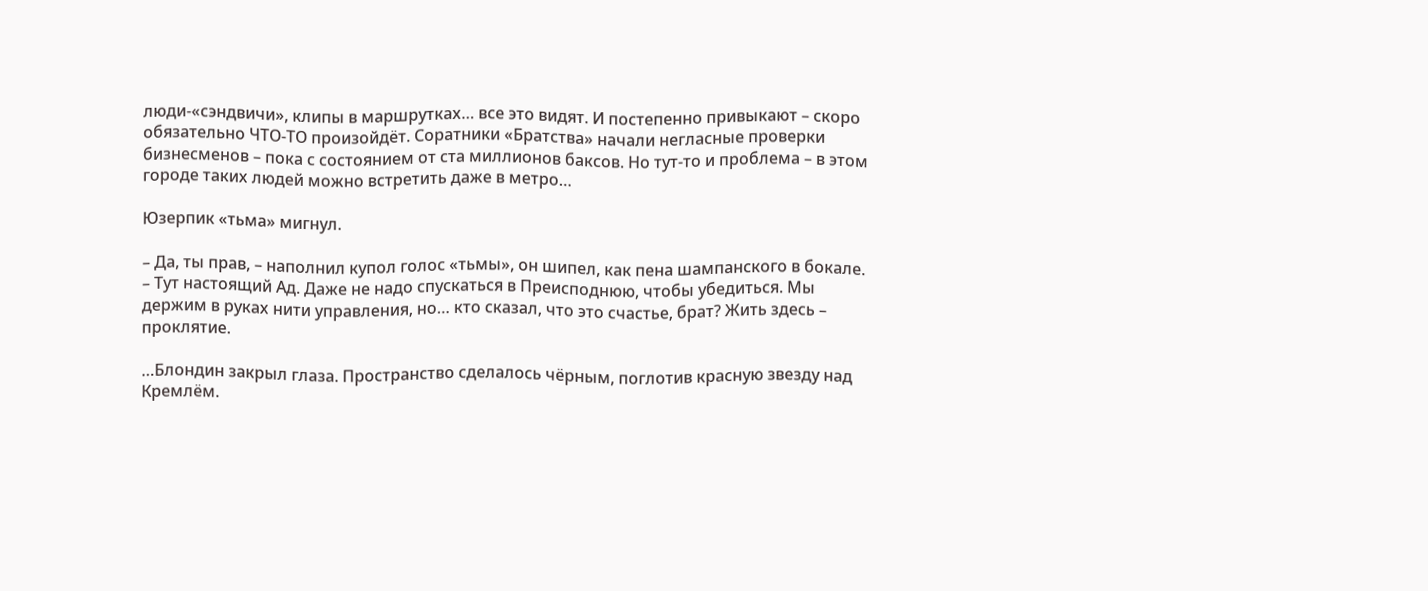люди-«сэндвичи», клипы в маршрутках… все это видят. И постепенно привыкают – скоро обязательно ЧТО-ТО произойдёт. Соратники «Братства» начали негласные проверки бизнесменов – пока с состоянием от ста миллионов баксов. Но тут-то и проблема – в этом городе таких людей можно встретить даже в метро…

Юзерпик «тьма» мигнул.

– Да, ты прав, – наполнил купол голос «тьмы», он шипел, как пена шампанского в бокале. – Тут настоящий Ад. Даже не надо спускаться в Преисподнюю, чтобы убедиться. Мы держим в руках нити управления, но… кто сказал, что это счастье, брат? Жить здесь – проклятие.

…Блондин закрыл глаза. Пространство сделалось чёрным, поглотив красную звезду над Кремлём.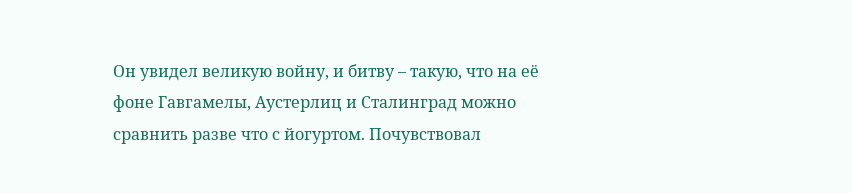Он увидел великую войну, и битву – такую, что на её фоне Гавгамелы, Аустерлиц и Сталинград можно сравнить разве что с йогуртом. Почувствовал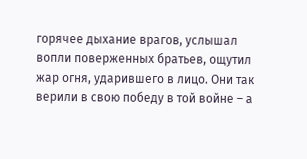горячее дыхание врагов, услышал вопли поверженных братьев, ощутил жар огня, ударившего в лицо. Они так верили в свою победу в той войне – а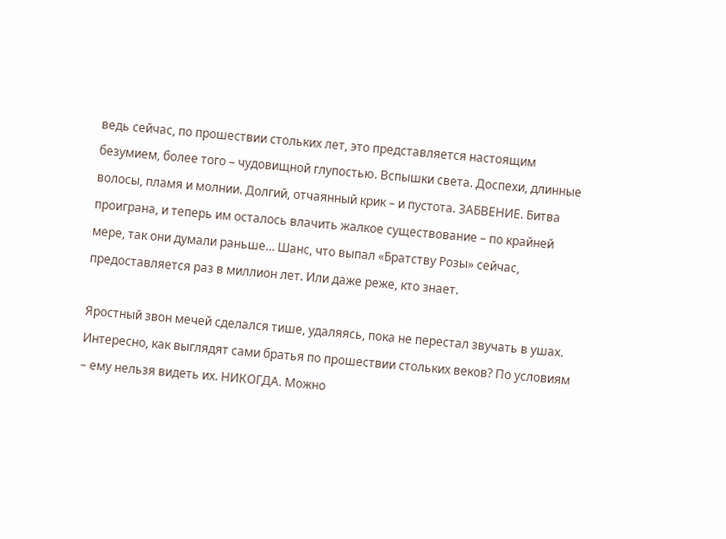ведь сейчас, по прошествии стольких лет, это представляется настоящим безумием, более того – чудовищной глупостью. Вспышки света. Доспехи, длинные волосы, пламя и молнии. Долгий, отчаянный крик – и пустота. ЗАБВЕНИЕ. Битва проиграна, и теперь им осталось влачить жалкое существование – по крайней мере, так они думали раньше… Шанс, что выпал «Братству Розы» сейчас, предоставляется раз в миллион лет. Или даже реже, кто знает.

Яростный звон мечей сделался тише, удаляясь, пока не перестал звучать в ушах. Интересно, как выглядят сами братья по прошествии стольких веков? По условиям – ему нельзя видеть их. НИКОГДА. Можно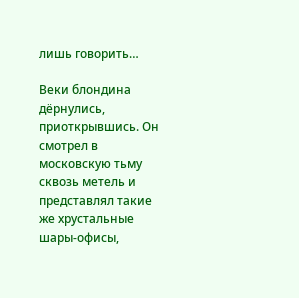лишь говорить…

Веки блондина дёрнулись, приоткрывшись. Он смотрел в московскую тьму сквозь метель и представлял такие же хрустальные шары-офисы,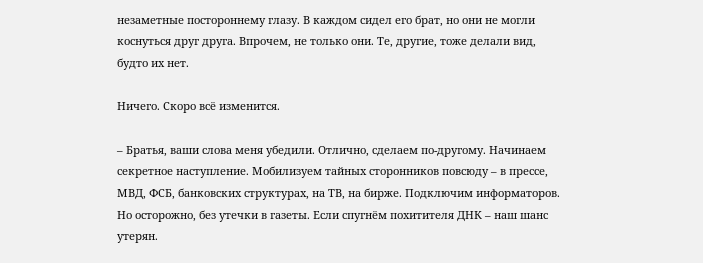незаметные постороннему глазу. В каждом сидел его брат, но они не могли коснуться друг друга. Впрочем, не только они. Те, другие, тоже делали вид, будто их нет.

Ничего. Скоро всё изменится.

– Братья, ваши слова меня убедили. Отлично, сделаем по-другому. Начинаем секретное наступление. Мобилизуем тайных сторонников повсюду – в прессе, МВД, ФСБ, банковских структурах, на ТВ, на бирже. Подключим информаторов. Но осторожно, без утечки в газеты. Если спугнём похитителя ДНК – наш шанс утерян.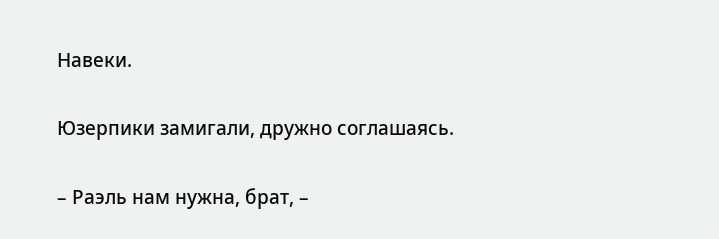Навеки.

Юзерпики замигали, дружно соглашаясь.

– Раэль нам нужна, брат, –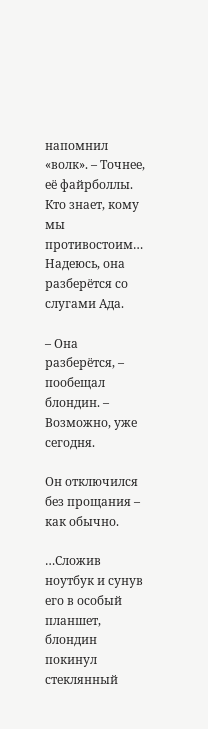напомнил «волк». – Точнее, её файрболлы. Кто знает, кому мы противостоим… Надеюсь, она разберётся со слугами Ада.

– Она разберётся, – пообещал блондин. – Возможно, уже сегодня.

Он отключился без прощания – как обычно.

…Сложив ноутбук и сунув его в особый планшет, блондин покинул стеклянный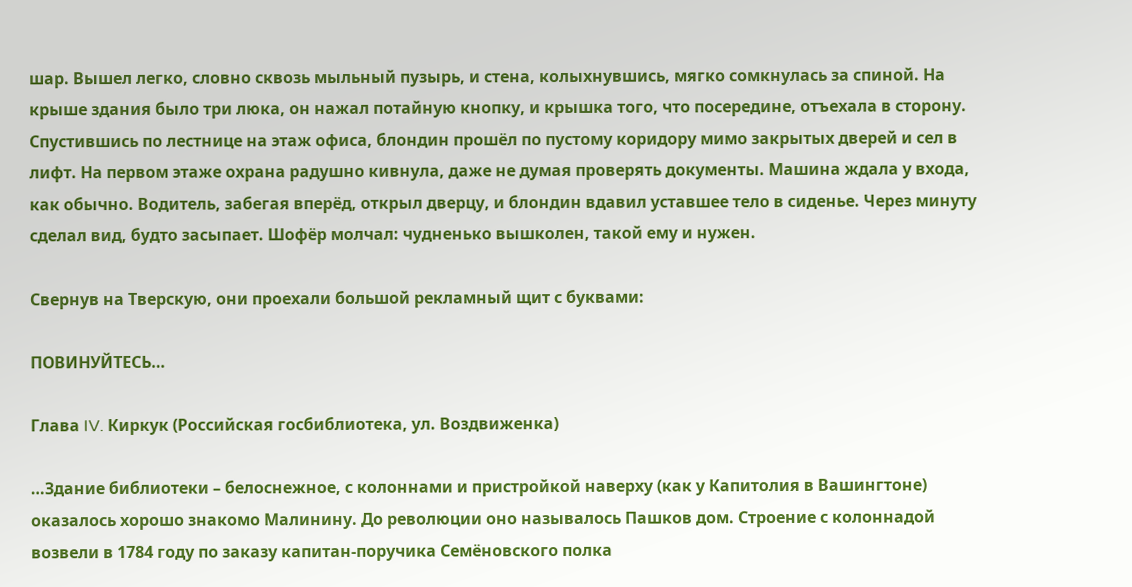шар. Вышел легко, словно сквозь мыльный пузырь, и стена, колыхнувшись, мягко сомкнулась за спиной. На крыше здания было три люка, он нажал потайную кнопку, и крышка того, что посередине, отъехала в сторону. Спустившись по лестнице на этаж офиса, блондин прошёл по пустому коридору мимо закрытых дверей и сел в лифт. На первом этаже охрана радушно кивнула, даже не думая проверять документы. Машина ждала у входа, как обычно. Водитель, забегая вперёд, открыл дверцу, и блондин вдавил уставшее тело в сиденье. Через минуту сделал вид, будто засыпает. Шофёр молчал: чудненько вышколен, такой ему и нужен.

Свернув на Тверскую, они проехали большой рекламный щит с буквами:

ПОВИНУЙТЕСЬ…

Глава IV. Киркук (Российская госбиблиотека, ул. Воздвиженка)

…Здание библиотеки – белоснежное, с колоннами и пристройкой наверху (как у Капитолия в Вашингтоне) оказалось хорошо знакомо Малинину. До революции оно называлось Пашков дом. Строение с колоннадой возвели в 1784 году по заказу капитан-поручика Семёновского полка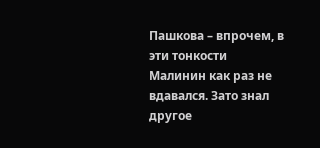Пашкова – впрочем, в эти тонкости Малинин как раз не вдавался. Зато знал другое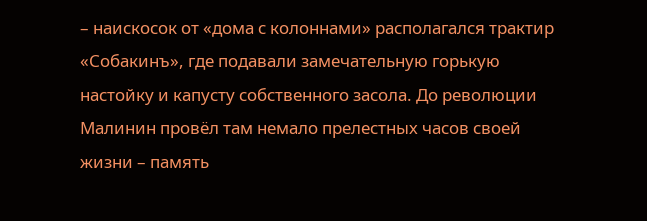– наискосок от «дома с колоннами» располагался трактир «Собакинъ», где подавали замечательную горькую настойку и капусту собственного засола. До революции Малинин провёл там немало прелестных часов своей жизни – память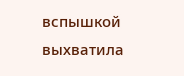вспышкой выхватила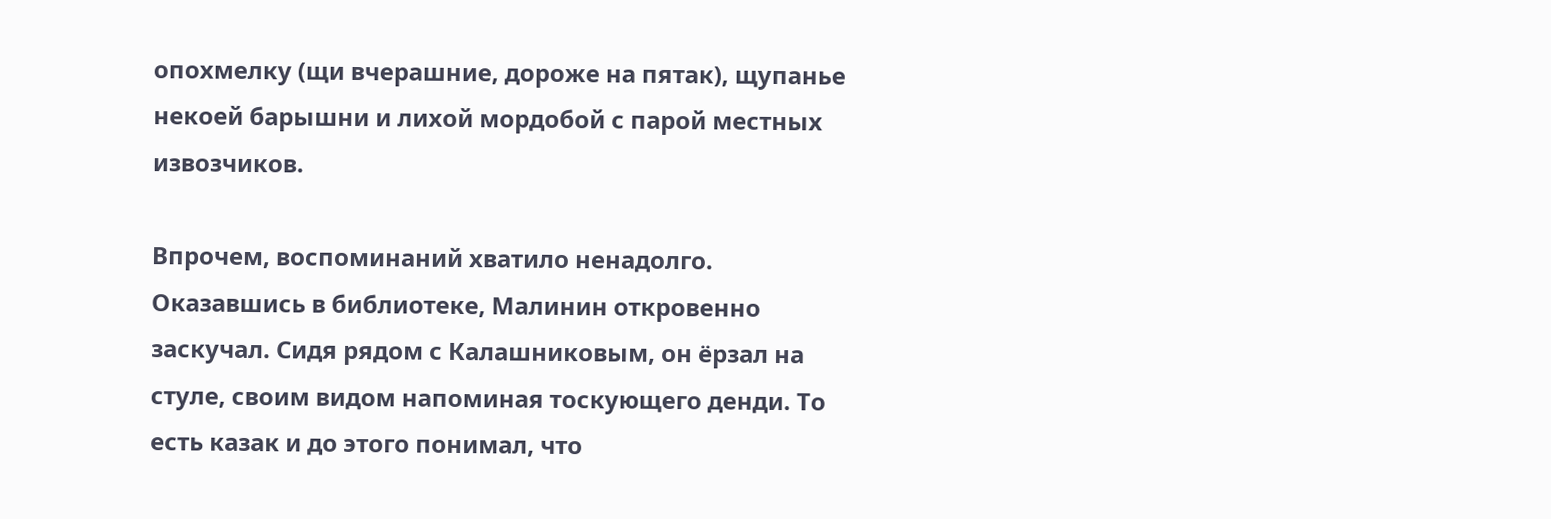опохмелку (щи вчерашние, дороже на пятак), щупанье некоей барышни и лихой мордобой с парой местных извозчиков.

Впрочем, воспоминаний хватило ненадолго. Оказавшись в библиотеке, Малинин откровенно заскучал. Сидя рядом с Калашниковым, он ёрзал на стуле, своим видом напоминая тоскующего денди. То есть казак и до этого понимал, что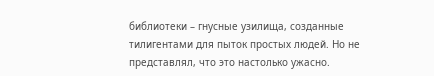библиотеки – гнусные узилища, созданные тилигентами для пыток простых людей. Но не представлял, что это настолько ужасно.